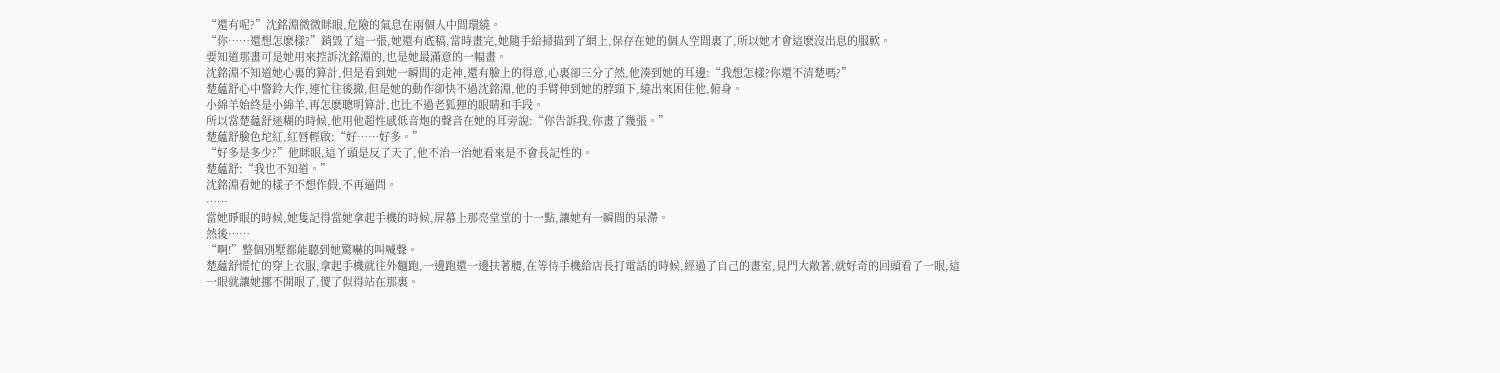“還有呢?”沈銘淵微微眯眼,危險的氣息在兩個人中間環繞。
“你……還想怎麽樣?”銷毀了這一張,她還有底稿,當時畫完,她隨手給掃描到了網上,保存在她的個人空間裏了,所以她才會這麽沒出息的服軟。
要知道那畫可是她用來控訴沈銘淵的,也是她最滿意的一幅畫。
沈銘淵不知道她心裏的算計,但是看到她一瞬間的走神,還有臉上的得意,心裏卻三分了然,他湊到她的耳邊:“我想怎樣?你還不清楚嗎?”
楚蘊舒心中警鈴大作,連忙往後撤,但是她的動作卻快不過沈銘淵,他的手臂伸到她的脖頸下,繞出來困住他,俯身。
小綿羊始終是小綿羊,再怎麽聰明算計,也比不過老狐狸的眼睛和手段。
所以當楚蘊舒迷糊的時候,他用他超性感低音炮的聲音在她的耳旁說:“你告訴我,你畫了幾張。”
楚蘊舒臉色坨紅,紅唇輕啟:“好……好多。”
“好多是多少?”他眯眼,這丫頭是反了天了,他不治一治她看來是不會長記性的。
楚蘊舒:“我也不知道。”
沈銘淵看她的樣子不想作假,不再逼問。
……
當她睜眼的時候,她隻記得當她拿起手機的時候,屏幕上那亮堂堂的十一點,讓她有一瞬間的呆滯。
然後……
“啊!”整個別墅都能聽到她驚嚇的叫喊聲。
楚蘊舒慌忙的穿上衣服,拿起手機就往外麵跑,一邊跑還一邊扶著腰,在等待手機給店長打電話的時候,經過了自己的畫室,見門大敞著,就好奇的回頭看了一眼,這一眼就讓她挪不開眼了,傻了似得站在那裏。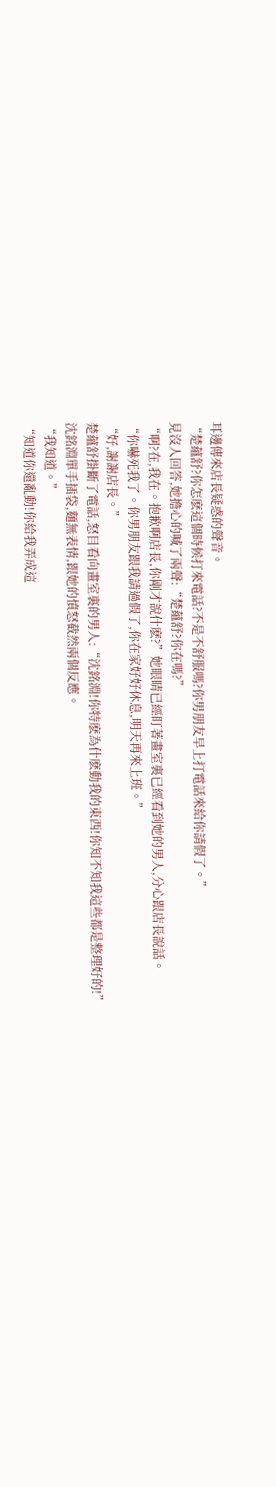耳邊傳來店長疑惑的聲音。
“楚蘊舒?你怎麽這個時候打來電話?不是不舒服嗎?你男朋友早上打電話來給你請假了。”
見沒人回答,她擔心的喊了兩聲:“楚蘊舒?你在嗎?”
“啊?在,我在。抱歉啊店長,你剛才說什麽?”她眼睛已經盯著畫室裏已經看到她的男人,分心跟店長說話。
“你嚇死我了。你男朋友跟我請過假了,你在家好好休息,明天再來上班。”
“好,謝謝店長。”
楚蘊舒掛斷了電話,怒目看向畫室裏的男人:“沈銘淵!你特麽為什麽動我的東西!你知不知我這些都是整理好的!”
沈銘淵單手插袋,麵無表情,跟她的憤怒截然兩個反應。
“我知道。”
“知道你還亂動!你給我弄成這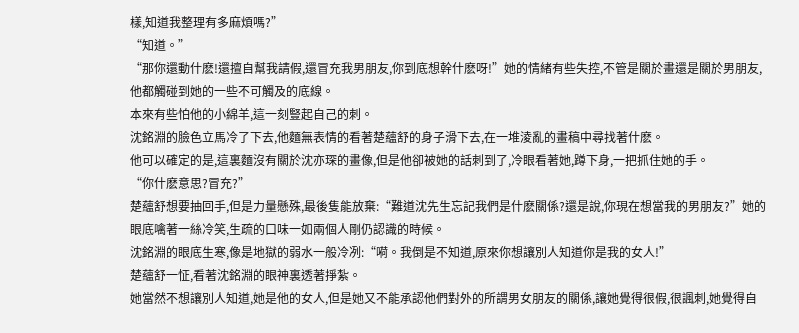樣,知道我整理有多麻煩嗎?”
“知道。”
“那你還動什麽!還擅自幫我請假,還冒充我男朋友,你到底想幹什麽呀!”她的情緒有些失控,不管是關於畫還是關於男朋友,他都觸碰到她的一些不可觸及的底線。
本來有些怕他的小綿羊,這一刻豎起自己的刺。
沈銘淵的臉色立馬冷了下去,他麵無表情的看著楚蘊舒的身子滑下去,在一堆淩亂的畫稿中尋找著什麽。
他可以確定的是,這裏麵沒有關於沈亦琛的畫像,但是他卻被她的話刺到了,冷眼看著她,蹲下身,一把抓住她的手。
“你什麽意思?冒充?”
楚蘊舒想要抽回手,但是力量懸殊,最後隻能放棄:“難道沈先生忘記我們是什麽關係?還是說,你現在想當我的男朋友?”她的眼底噙著一絲冷笑,生疏的口味一如兩個人剛仍認識的時候。
沈銘淵的眼底生寒,像是地獄的弱水一般冷冽:“嗬。我倒是不知道,原來你想讓別人知道你是我的女人!”
楚蘊舒一怔,看著沈銘淵的眼神裏透著掙紮。
她當然不想讓別人知道,她是他的女人,但是她又不能承認他們對外的所謂男女朋友的關係,讓她覺得很假,很諷刺,她覺得自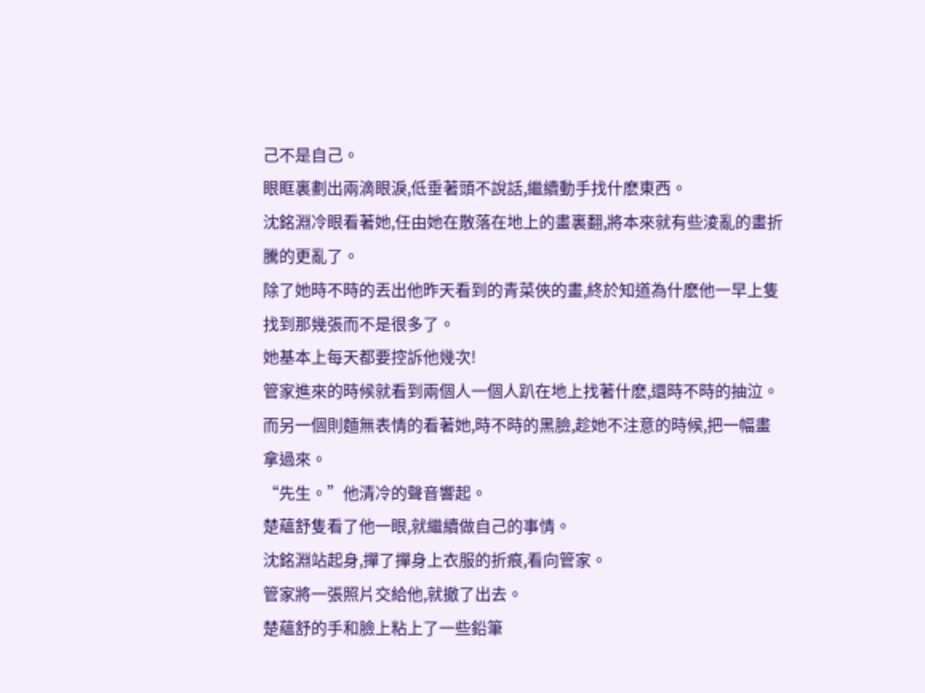己不是自己。
眼眶裏劃出兩滴眼淚,低垂著頭不說話,繼續動手找什麽東西。
沈銘淵冷眼看著她,任由她在散落在地上的畫裏翻,將本來就有些淩亂的畫折騰的更亂了。
除了她時不時的丟出他昨天看到的青菜俠的畫,終於知道為什麽他一早上隻找到那幾張而不是很多了。
她基本上每天都要控訴他幾次!
管家進來的時候就看到兩個人一個人趴在地上找著什麽,還時不時的抽泣。而另一個則麵無表情的看著她,時不時的黑臉,趁她不注意的時候,把一幅畫拿過來。
“先生。”他清冷的聲音響起。
楚蘊舒隻看了他一眼,就繼續做自己的事情。
沈銘淵站起身,撣了撣身上衣服的折痕,看向管家。
管家將一張照片交給他,就撤了出去。
楚蘊舒的手和臉上粘上了一些鉛筆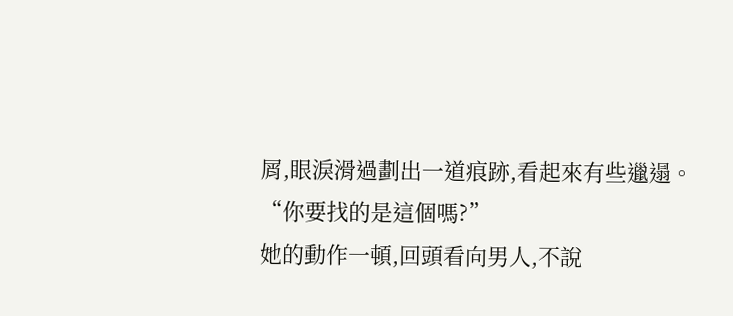屑,眼淚滑過劃出一道痕跡,看起來有些邋遢。
“你要找的是這個嗎?”
她的動作一頓,回頭看向男人,不說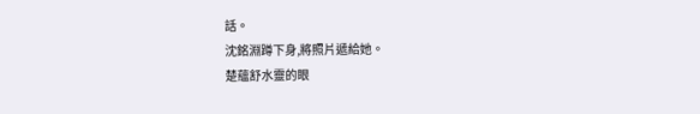話。
沈銘淵蹲下身,將照片遞給她。
楚蘊舒水靈的眼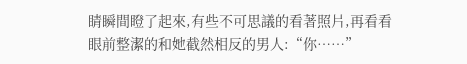睛瞬間瞪了起來,有些不可思議的看著照片,再看看眼前整潔的和她截然相反的男人:“你……”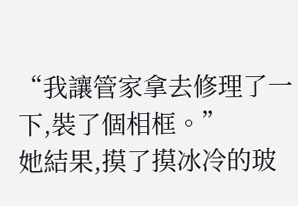“我讓管家拿去修理了一下,裝了個相框。”
她結果,摸了摸冰冷的玻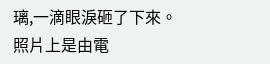璃,一滴眼淚砸了下來。
照片上是由電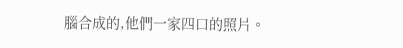腦合成的,他們一家四口的照片。